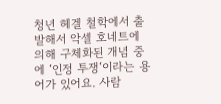청년 헤겔 철학에서 출발해서 악셀 호네트에 의해 구체화된 개념 중에 ‘인정 투쟁‘이라는 용어가 있어요. 사람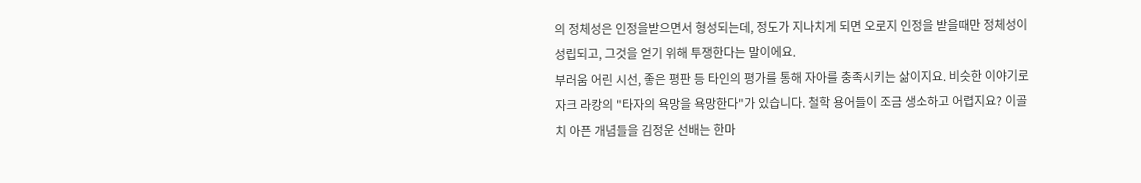의 정체성은 인정을받으면서 형성되는데, 정도가 지나치게 되면 오로지 인정을 받을때만 정체성이 성립되고, 그것을 얻기 위해 투쟁한다는 말이에요.
부러움 어린 시선, 좋은 평판 등 타인의 평가를 통해 자아를 충족시키는 삶이지요. 비슷한 이야기로 자크 라캉의 "타자의 욕망을 욕망한다"가 있습니다. 철학 용어들이 조금 생소하고 어렵지요? 이골치 아픈 개념들을 김정운 선배는 한마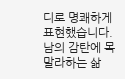디로 명쾌하게 표현했습니다.
남의 감탄에 목말라하는 삶